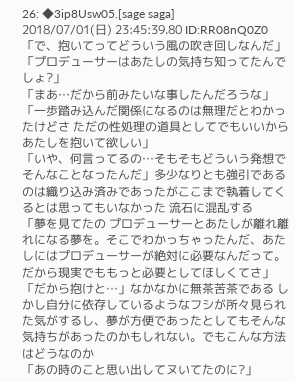26: ◆3ip8Usw05.[sage saga]
2018/07/01(日) 23:45:39.80 ID:RR08nQ0Z0
「で、抱いてってどういう風の吹き回しなんだ」
「プロデューサーはあたしの気持ち知ってたんでしょ?」
「まあ…だから前みたいな事したんだろうな」
「一歩踏み込んだ関係になるのは無理だとわかったけどさ ただの性処理の道具としてでもいいからあたしを抱いて欲しい」
「いや、何言ってるの…そもそもどういう発想でそんなことなったんだ」多少なりとも強引であるのは織り込み済みであったがここまで執着してくるとは思ってもいなかった 流石に混乱する
「夢を見てたの プロデューサーとあたしが離れ離れになる夢を。そこでわかっちゃったんだ、あたしにはプロデューサーが絶対に必要なんだって。だから現実でももっと必要としてほしくてさ」
「だから抱けと…」なかなかに無茶苦茶である しかし自分に依存しているようなフシが所々見られた気がするし、夢が方便であったとしてもそんな気持ちがあったのかもしれない。でもこんな方法はどうなのか
「あの時のこと思い出してヌいてたのに?」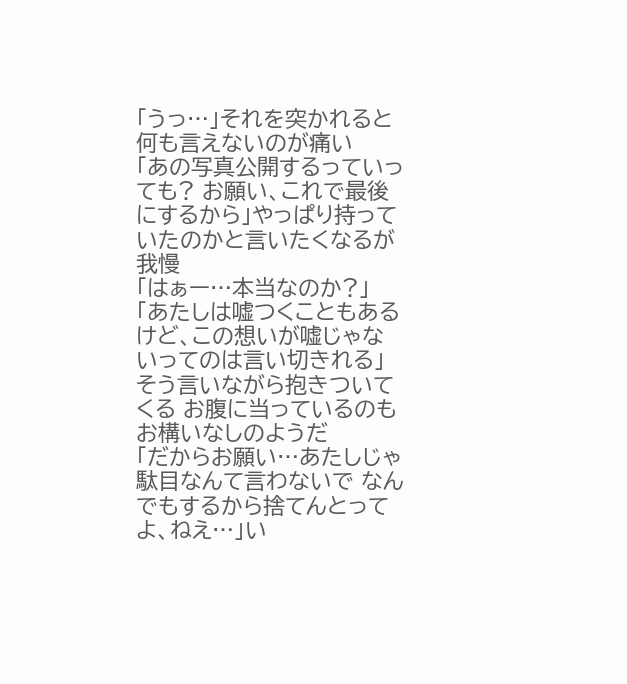「うっ…」それを突かれると何も言えないのが痛い
「あの写真公開するっていっても? お願い、これで最後にするから」やっぱり持っていたのかと言いたくなるが我慢
「はぁー…本当なのか?」
「あたしは嘘つくこともあるけど、この想いが嘘じゃないってのは言い切きれる」そう言いながら抱きついてくる お腹に当っているのもお構いなしのようだ
「だからお願い…あたしじゃ駄目なんて言わないで なんでもするから捨てんとってよ、ねえ…」い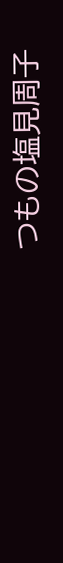つもの塩見周子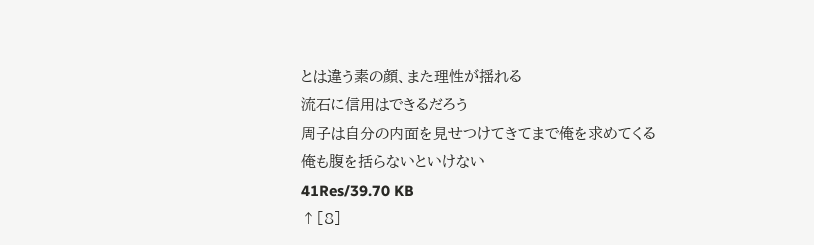とは違う素の顔、また理性が揺れる
流石に信用はできるだろう
周子は自分の内面を見せつけてきてまで俺を求めてくる
俺も腹を括らないといけない
41Res/39.70 KB
↑[8]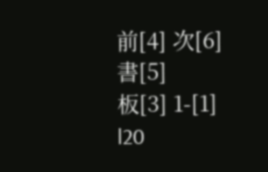前[4] 次[6]
書[5]
板[3] 1-[1] l20